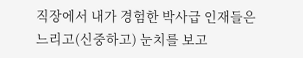직장에서 내가 경험한 박사급 인재들은
느리고(신중하고) 눈치를 보고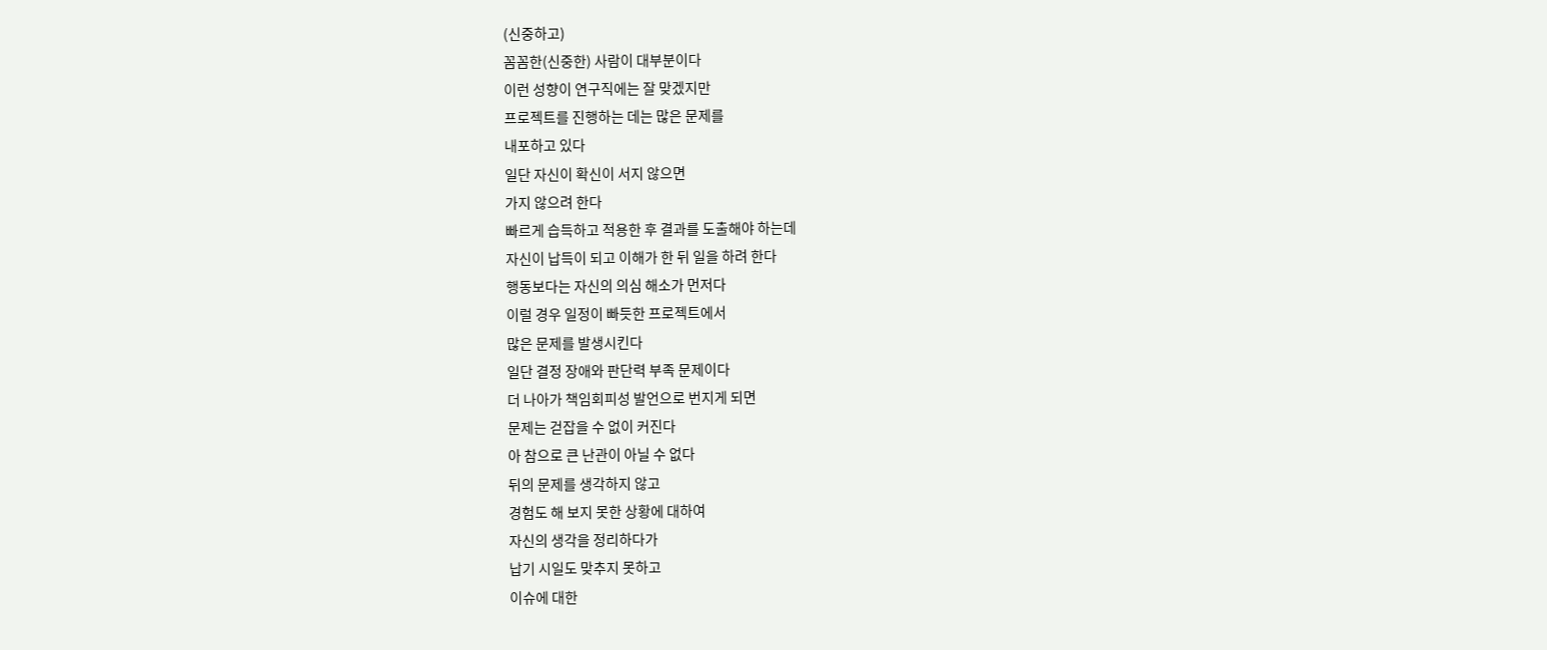(신중하고)
꼼꼼한(신중한) 사람이 대부분이다
이런 성향이 연구직에는 잘 맞겠지만
프로젝트를 진행하는 데는 많은 문제를
내포하고 있다
일단 자신이 확신이 서지 않으면
가지 않으려 한다
빠르게 습득하고 적용한 후 결과를 도출해야 하는데
자신이 납득이 되고 이해가 한 뒤 일을 하려 한다
행동보다는 자신의 의심 해소가 먼저다
이럴 경우 일정이 빠듯한 프로젝트에서
많은 문제를 발생시킨다
일단 결정 장애와 판단력 부족 문제이다
더 나아가 책임회피성 발언으로 번지게 되면
문제는 걷잡을 수 없이 커진다
아 참으로 큰 난관이 아닐 수 없다
뒤의 문제를 생각하지 않고
경험도 해 보지 못한 상황에 대하여
자신의 생각을 정리하다가
납기 시일도 맞추지 못하고
이슈에 대한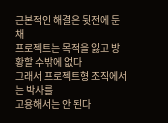근본적인 해결은 뒷전에 둔 채
프로젝트는 목적을 잃고 방황할 수밖에 없다
그래서 프로젝트형 조직에서는 박사를
고용해서는 안 된다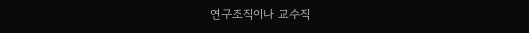연구조직이나 교수직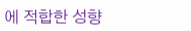에 적합한 성향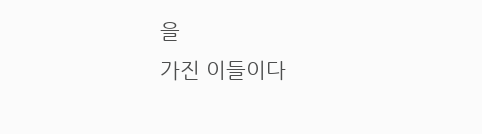을
가진 이들이다